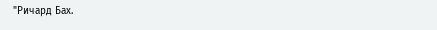"Ричард Бах.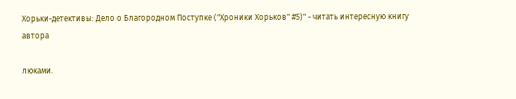Хорьки-детективы: Дело о Благородном Поступке ("Хроники Хорьков" #5)" - читать интересную книгу автора

люками.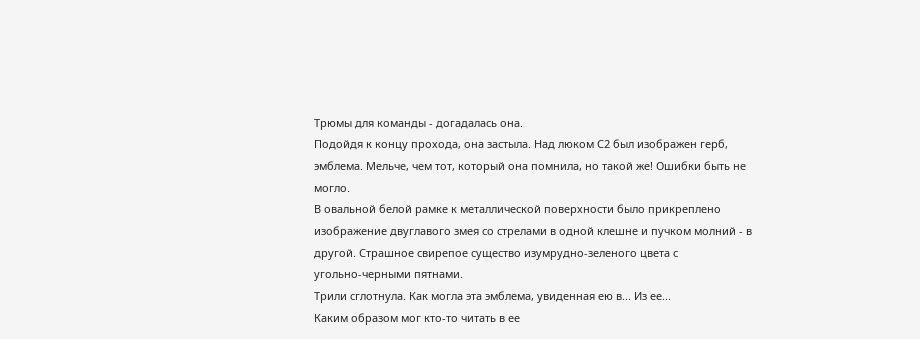Трюмы для команды - догадалась она.
Подойдя к концу прохода, она застыла. Над люком С2 был изображен герб,
эмблема. Мельче, чем тот, который она помнила, но такой же! Ошибки быть не
могло.
В овальной белой рамке к металлической поверхности было прикреплено
изображение двуглавого змея со стрелами в одной клешне и пучком молний - в
другой. Страшное свирепое существо изумрудно-зеленого цвета с
угольно-черными пятнами.
Трили сглотнула. Как могла эта эмблема, увиденная ею в... Из ее...
Каким образом мог кто-то читать в ее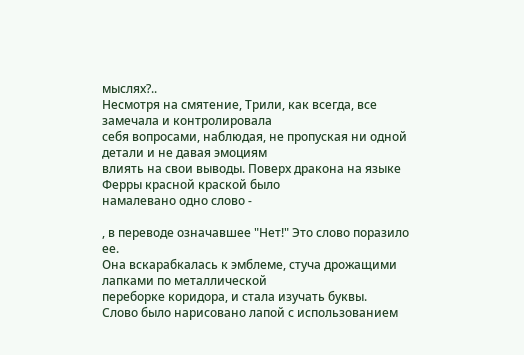мыслях?..
Несмотря на смятение, Трили, как всегда, все замечала и контролировала
себя вопросами, наблюдая, не пропуская ни одной детали и не давая эмоциям
влиять на свои выводы. Поверх дракона на языке Ферры красной краской было
намалевано одно слово -

, в переводе означавшее "Нет!" Это слово поразило ее.
Она вскарабкалась к эмблеме, стуча дрожащими лапками по металлической
переборке коридора, и стала изучать буквы.
Слово было нарисовано лапой с использованием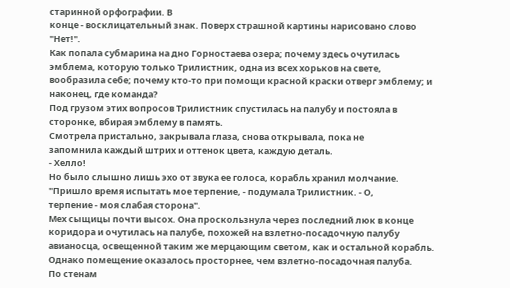старинной орфографии. В
конце - восклицательный знак. Поверх страшной картины нарисовано слово
"Нет!".
Как попала субмарина на дно Горностаева озера; почему здесь очутилась
эмблема, которую только Трилистник, одна из всех хорьков на свете,
вообразила себе; почему кто-то при помощи красной краски отверг эмблему; и
наконец, где команда?
Под грузом этих вопросов Трилистник спустилась на палубу и постояла в
сторонке, вбирая эмблему в память.
Смотрела пристально, закрывала глаза, снова открывала, пока не
запомнила каждый штрих и оттенок цвета, каждую деталь.
- Хелло!
Но было слышно лишь эхо от звука ее голоса, корабль хранил молчание.
"Пришло время испытать мое терпение, - подумала Трилистник. - О,
терпение - моя слабая сторона".
Мех сыщицы почти высох. Она проскользнула через последний люк в конце
коридора и очутилась на палубе, похожей на взлетно-посадочную палубу
авианосца, освещенной таким же мерцающим светом, как и остальной корабль.
Однако помещение оказалось просторнее, чем взлетно-посадочная палуба.
По стенам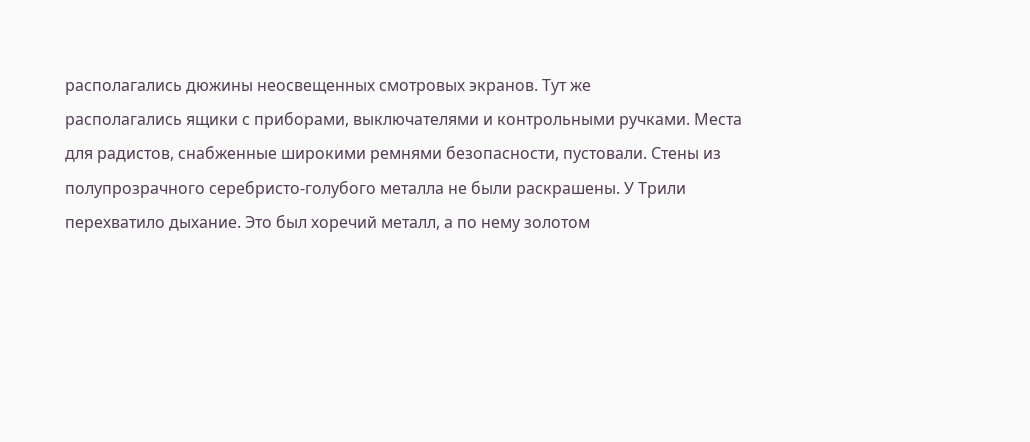располагались дюжины неосвещенных смотровых экранов. Тут же
располагались ящики с приборами, выключателями и контрольными ручками. Места
для радистов, снабженные широкими ремнями безопасности, пустовали. Стены из
полупрозрачного серебристо-голубого металла не были раскрашены. У Трили
перехватило дыхание. Это был хоречий металл, а по нему золотом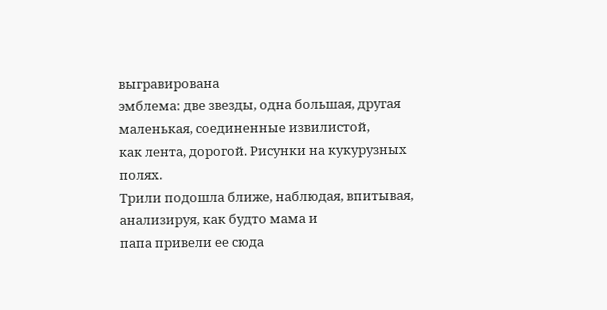выгравирована
эмблема: две звезды, одна большая, другая маленькая, соединенные извилистой,
как лента, дорогой. Рисунки на кукурузных полях.
Трили подошла ближе, наблюдая, впитывая, анализируя, как будто мама и
папа привели ее сюда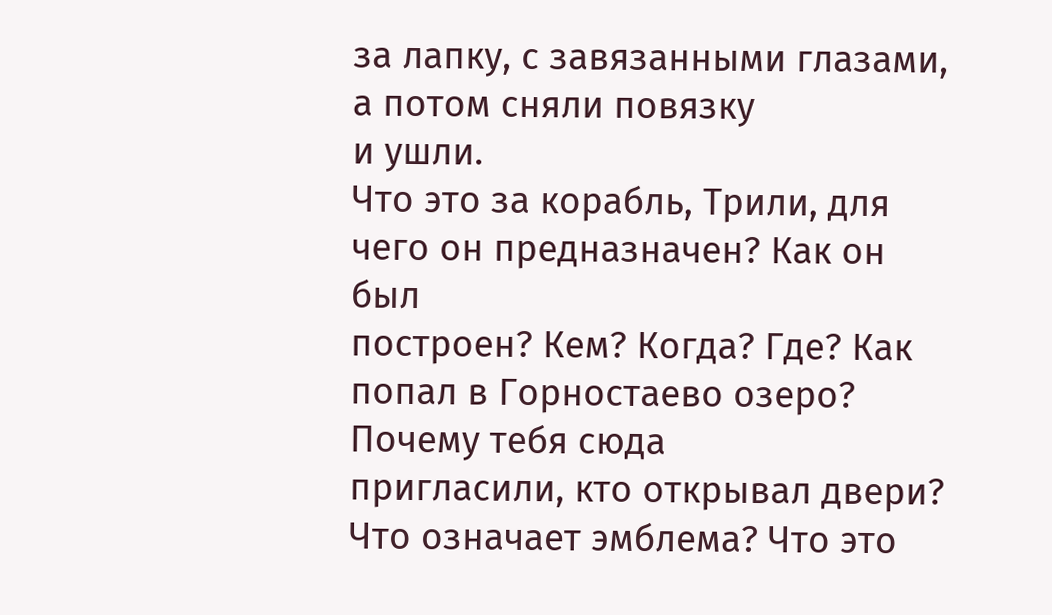за лапку, с завязанными глазами, а потом сняли повязку
и ушли.
Что это за корабль, Трили, для чего он предназначен? Как он был
построен? Кем? Когда? Где? Как попал в Горностаево озеро? Почему тебя сюда
пригласили, кто открывал двери? Что означает эмблема? Что это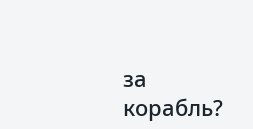за корабль?